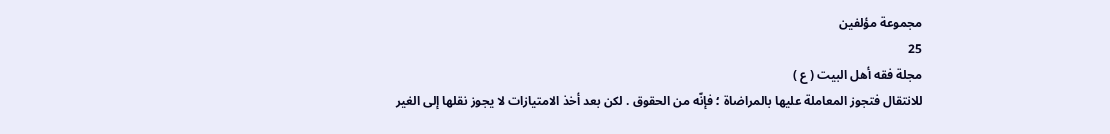مجموعة مؤلفين
25
مجلة فقه أهل البيت ( ع )
للانتقال فتجوز المعاملة عليها بالمراضاة ؛ فإنّه من الحقوق . لكن بعد أخذ الامتيازات لا يجوز نقلها إلى الغير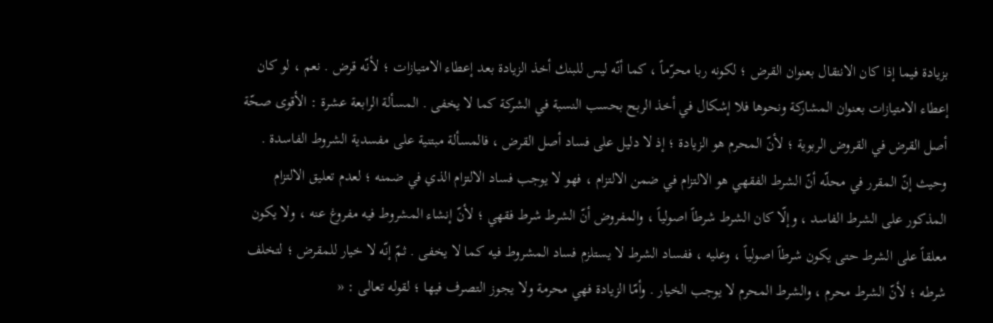بزيادة فيما إذا كان الانتقال بعنوان القرض ؛ لكونه ربا محرّماً ، كما أنّه ليس للبنك أخذ الزيادة بعد إعطاء الامتيازات ؛ لأنّه قرض . نعم ، لو كان إعطاء الامتيازات بعنوان المشاركة ونحوها فلا إشكال في أخذ الربح بحسب النسبة في الشركة كما لا يخفى . المسألة الرابعة عشرة : الأقوى صحّة أصل القرض في القروض الربوية ؛ لأنّ المحرم هو الزيادة ؛ إذ لا دليل على فساد أصل القرض ، فالمسألة مبتنية على مفسدية الشروط الفاسدة . وحيث إنّ المقرر في محلّه أنّ الشرط الفقهي هو الالتزام في ضمن الالتزام ، فهو لا يوجب فساد الالتزام الذي في ضمنه ؛ لعدم تعليق الالتزام المذكور على الشرط الفاسد ، وإلّا كان الشرط شرطاً اصولياً ، والمفروض أنّ الشرط شرط فقهي ؛ لأنّ إنشاء المشروط فيه مفروغ عنه ، ولا يكون معلقاً على الشرط حتى يكون شرطاً اصولياً ، وعليه ، ففساد الشرط لا يستلزم فساد المشروط فيه كما لا يخفى . ثمّ إنّه لا خيار للمقرض ؛ لتخلف شرطه ؛ لأنّ الشرط محرم ، والشرط المحرم لا يوجب الخيار . وأمّا الزيادة فهي محرمة ولا يجوز التصرف فيها ؛ لقوله تعالى : «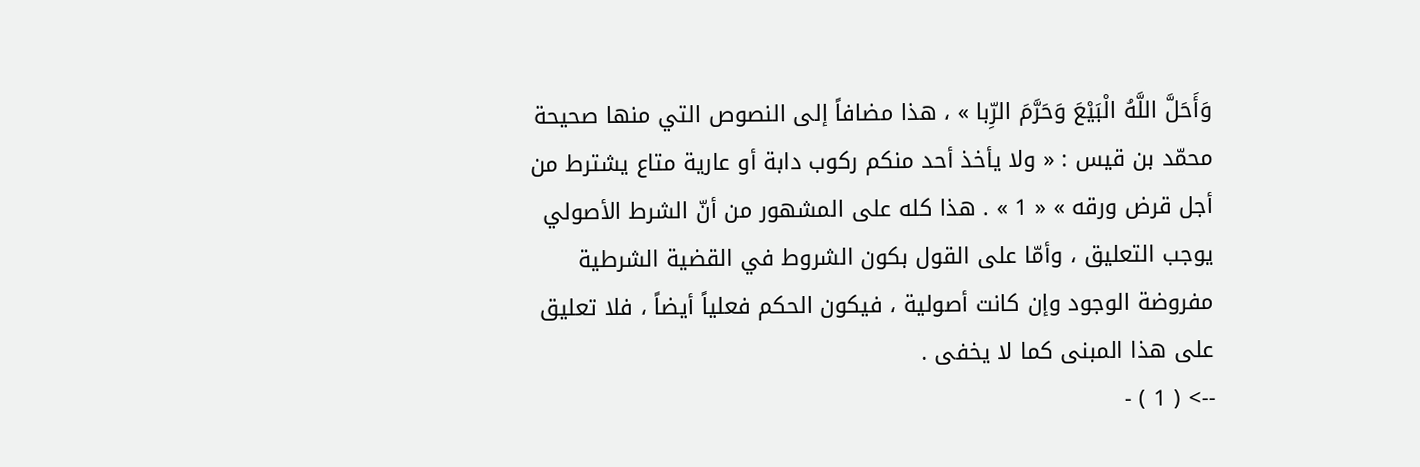وَأَحَلَّ اللَّهُ الْبَيْعَ وَحَرَّمَ الرِّبا » ، هذا مضافاً إلى النصوص التي منها صحيحة محمّد بن قيس : « ولا يأخذ أحد منكم ركوب دابة أو عارية متاع يشترط من أجل قرض ورقه » « 1 » . هذا كله على المشهور من أنّ الشرط الأصولي يوجب التعليق ، وأمّا على القول بكون الشروط في القضية الشرطية مفروضة الوجود وإن كانت أصولية ، فيكون الحكم فعلياً أيضاً ، فلا تعليق على هذا المبنى كما لا يخفى .
--> ( 1 ) -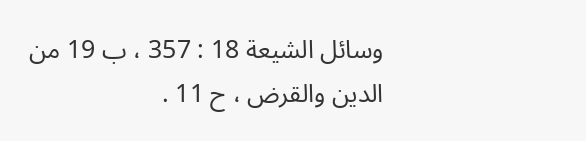وسائل الشيعة 18 : 357 ، ب 19 من الدين والقرض ، ح 11 .